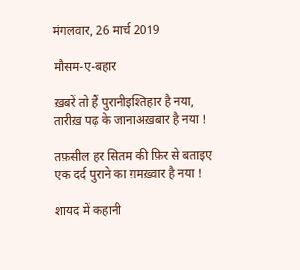मंगलवार, 26 मार्च 2019

मौसम-ए-बहार

ख़बरें तो हैं पुरानीइश्तिहार है नया,
तारीख़ पढ़ के जानाअख़बार है नया !

तफ़सील हर सितम की फ़िर से बताइए
एक दर्द पुराने का ग़मख़्वार है नया !

शायद में कहानी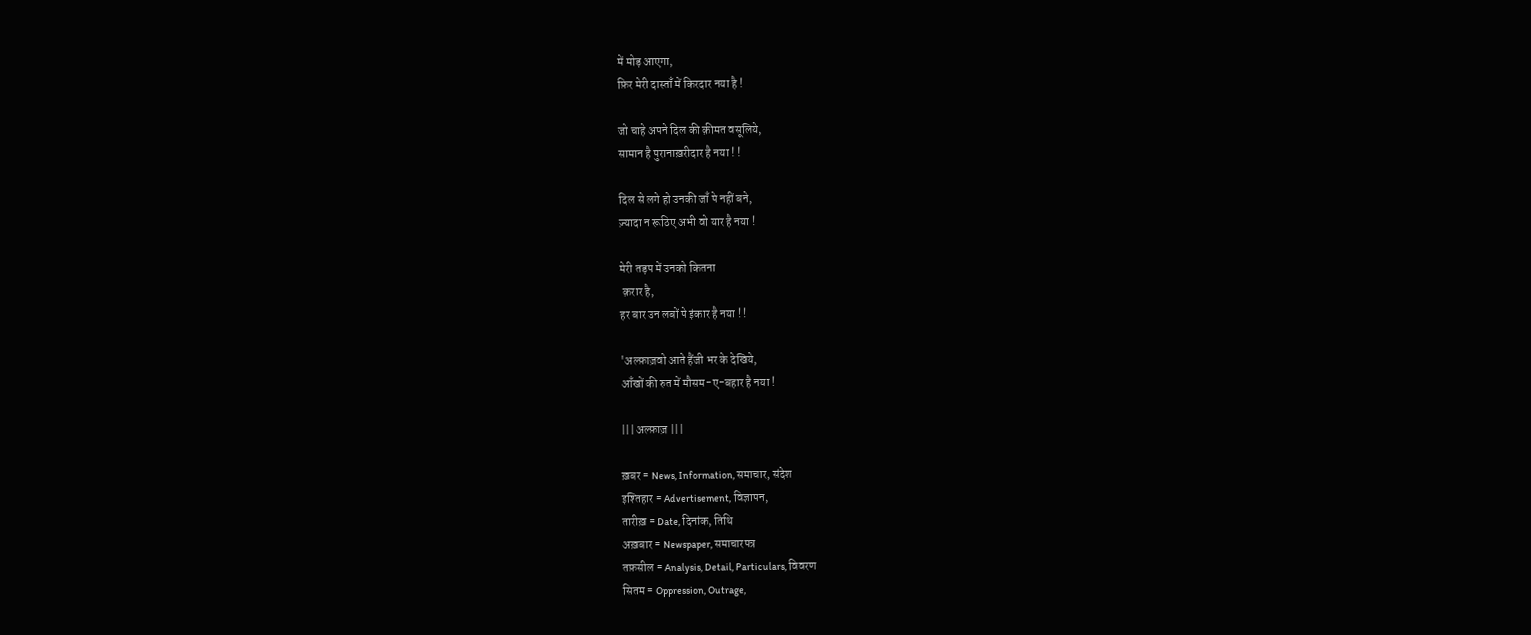में मोड़ आएगा,
फ़िर मेरी दास्ताँ में किरदार नया है !

जो चाहे अपने दिल की क़ीमत वसूलिये,
सामान है पुरानाख़रीदार है नया ! !

दिल से लगे हो उनकी जाँ पे नहीं बने,
ज़्यादा न रूठिए अभी वो यार है नया !

मेरी तड़प में उनको कितना
 क़रार है,
हर बार उन लबों पे इंकार है नया ! !

'अल्फ़ाज़वो आते हैंजी भर के देखिये,
आँखों की रुत में मौसम-ए-बहार है नया !

||| अल्फ़ाज़ |||

ख़बर = News, Information, समाचार, संदेश
इश्तिहार = Advertisement, विज्ञापन,
तारीख़ = Date, दिनांक, तिथि
अख़बार = Newspaper, समाचारपत्र
तफ़सील = Analysis, Detail, Particulars, विवरण
सितम = Oppression, Outrage,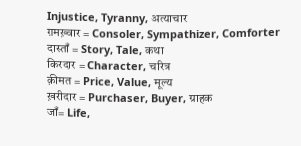Injustice, Tyranny, अत्याचार
ग़मख़्वार = Consoler, Sympathizer, Comforter
दास्ताँ = Story, Tale, कथा
किरदार = Character, चरित्र
क़ीमत = Price, Value, मूल्य
ख़रीदार = Purchaser, Buyer, ग्राहक
जाँ= Life,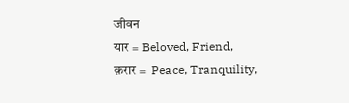जीवन
यार = Beloved, Friend,
क़रार =  Peace, Tranquility,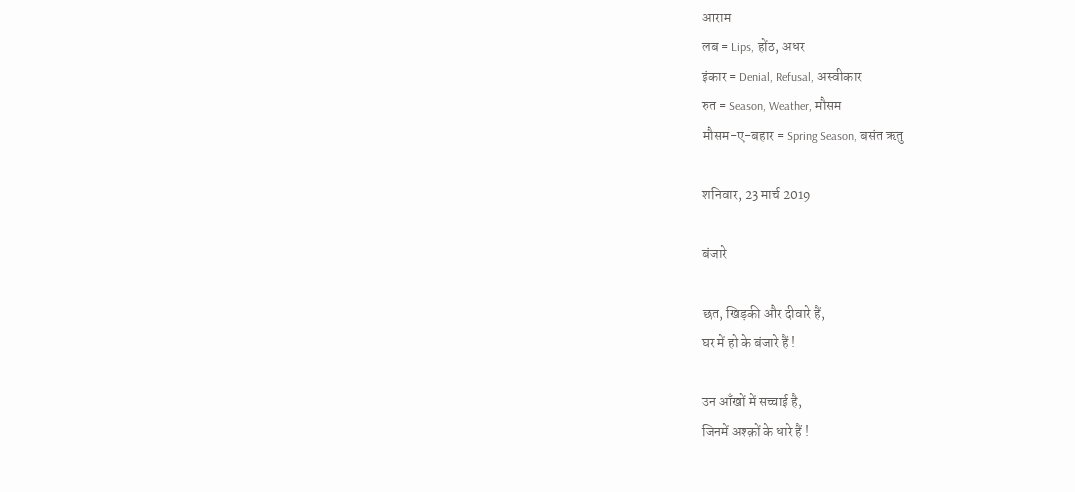आराम
लब = Lips, होंठ, अधर
इंकार = Denial, Refusal, अस्वीकार
रुत = Season, Weather, मौसम
मौसम-ए-बहार = Spring Season, बसंत ऋतु

शनिवार, 23 मार्च 2019

बंजारे

छत, खिड़की और दीवारे हैं,
घर में हो के बंजारे हैं !

उन आँखों में सच्चाई है,
जिनमें अश्क़ों के धारे हैं !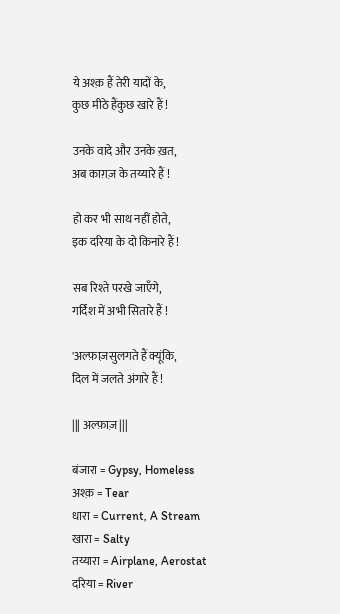ये अश्क़ हैं तेरी यादों के,
कुछ मीठे हैंकुछ खारे हैं !

उनके वादे और उनके ख़त,
अब काग़ज़ के तय्यारे हैं !

हो कर भी साथ नहीं होते,
इक दरिया के दो किनारे हैं !

सब रिश्ते परखे जाएँगे,
गर्दिश में अभी सितारे हैं !

'अल्फ़ाज़सुलगते हैं क्यूंकि,
दिल में जलते अंगारे हैं !

||| अल्फ़ाज़ |||

बंजारा = Gypsy, Homeless
अश्क़ = Tear
धारा = Current, A Stream
खारा = Salty
तय्यारा = Airplane, Aerostat
दरिया = River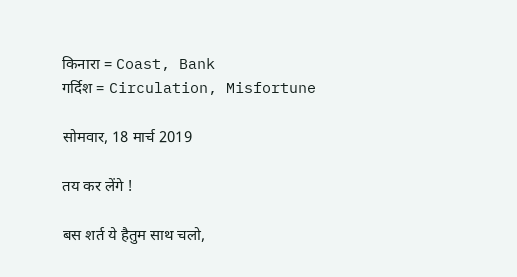किनारा = Coast, Bank
गर्दिश = Circulation, Misfortune

सोमवार, 18 मार्च 2019

तय कर लेंगे !

बस शर्त ये हैतुम साथ चलो,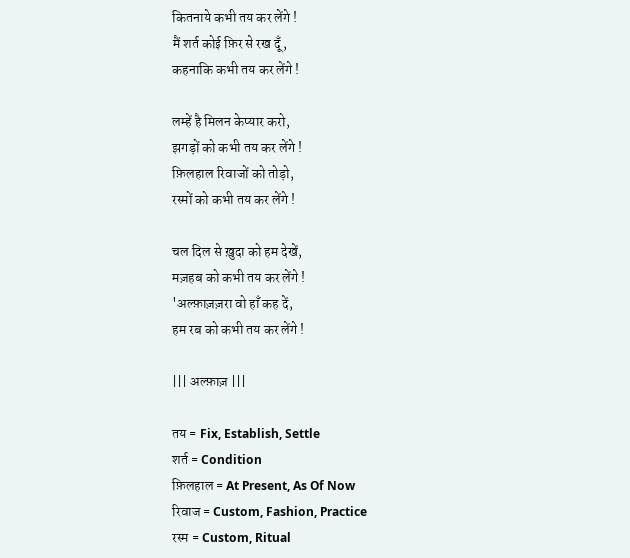कितनाये कभी तय कर लेंगे !
मैं शर्त कोई फ़िर से रख दूँ,
कहनाकि कभी तय कर लेंगे !

लम्हें है मिलन केप्यार करो,
झगड़ों को कभी तय कर लेंगे !
फ़िलहाल रिवाजों को तोड़ो,
रस्मों को कभी तय कर लेंगे !

चल दिल से ख़ुदा को हम देखें,
मज़हब को कभी तय कर लेंगे !
'अल्फ़ाज़ज़रा वो हाँ कह दें,
हम रब को कभी तय कर लेंगे !

||| अल्फ़ाज़ |||

तय = Fix, Establish, Settle
शर्त = Condition
फ़िलहाल = At Present, As Of Now
रिवाज = Custom, Fashion, Practice
रस्म = Custom, Ritual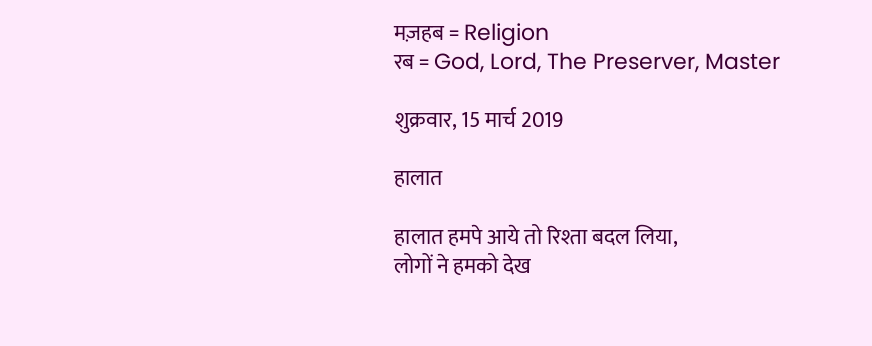मज़हब = Religion
रब = God, Lord, The Preserver, Master

शुक्रवार, 15 मार्च 2019

हालात

हालात हमपे आये तो रिश्ता बदल लिया,
लोगों ने हमको देख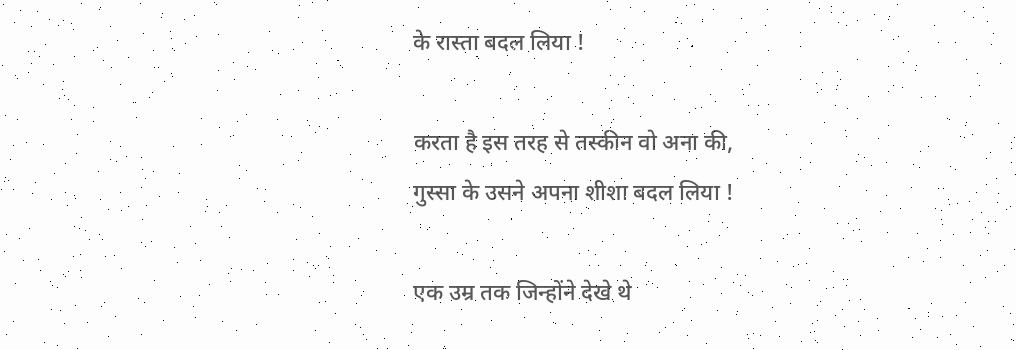के रास्ता बदल लिया !

करता है इस तरह से तस्कीन वो अना की,
गुस्सा के उसने अपना शीशा बदल लिया !

एक उम्र तक जिन्होंने देखे थे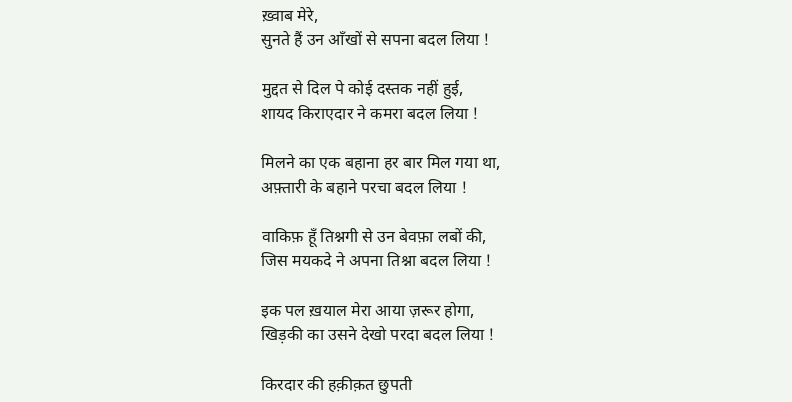ख़्वाब मेरे,
सुनते हैं उन आँखों से सपना बदल लिया !

मुद्दत से दिल पे कोई दस्तक नहीं हुई,
शायद किराएदार ने कमरा बदल लिया !

मिलने का एक बहाना हर बार मिल गया था,
अफ़्तारी के बहाने परचा बदल लिया !

वाकिफ़ हूँ तिश्नगी से उन बेवफ़ा लबों की,
जिस मयकदे ने अपना तिश्ना बदल लिया !

इक पल ख़याल मेरा आया ज़रूर होगा,
खिड़की का उसने देखो परदा बदल लिया !

किरदार की हक़ीक़त छुपती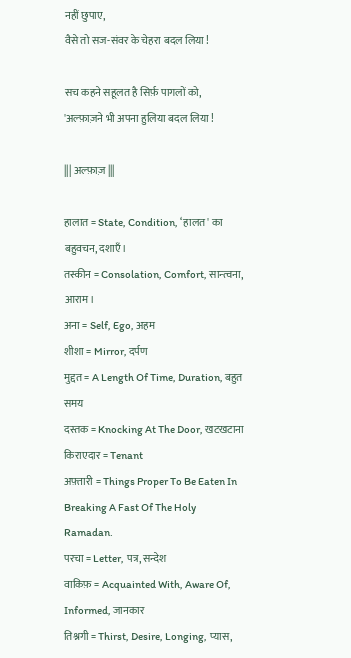नहीं छुपाए,
वैसे तो सज-संवर के चेहरा बदल लिया !

सच कहने सहूलत है सिर्फ़ पागलों को,
'अल्फ़ाज़ने भी अपना हुलिया बदल लिया !

||| अल्फ़ाज़ |||

हालात = State, Condition, ‘हालत' का बहुवचन, दशाएँ।
तस्कीन = Consolation, Comfort, सान्त्वना, आराम।
अना = Self, Ego, अहम
शीशा = Mirror, दर्पण
मुद्दत = A Length Of Time, Duration, बहुत समय
दस्तक = Knocking At The Door, खटखटाना
किराएदार = Tenant
अफ़्तारी = Things Proper To Be Eaten In Breaking A Fast Of The Holy Ramadan.
परचा = Letter, पत्र, सन्देश
वाकिफ़ = Acquainted With, Aware Of, Informed, जानकार
तिश्नगी = Thirst, Desire, Longing, प्यास,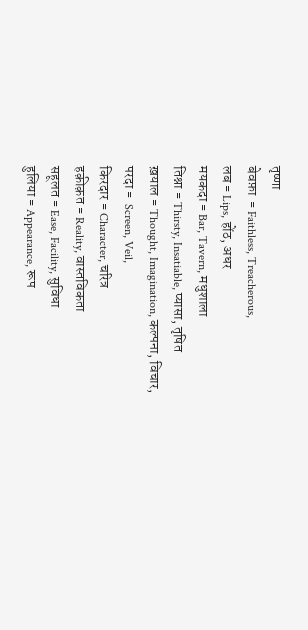तृष्णा
बेवफ़ा  = Faithless, Treacherous,
लब = Lips, होंठ, अधर
मयकदा = Bar, Tavern, मधुशाला
तिश्ना = Thirsty, Insatiable, प्यासा, तृषित
ख़याल = Thought, Imagination, कल्पना, विचार,
परदा =  Screen, Veil,
किरदार = Character, चरित्र
हक़ीक़त = Reality, वास्तविकता
सहूलत = Ease, Facility, सुविधा
हुलिया = Appearance, रूप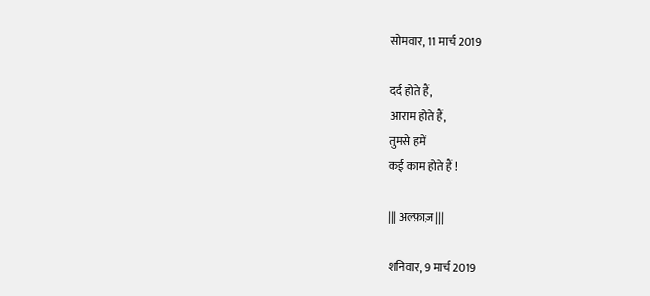सोमवार, 11 मार्च 2019

दर्द होते हैं,
आराम होते हैं,
तुमसे हमें
कई काम होते हैं !

||| अल्फ़ाज़ |||

शनिवार, 9 मार्च 2019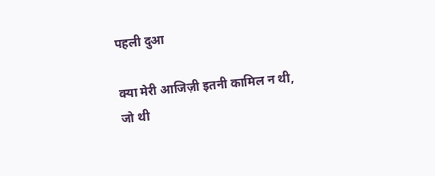पहली दुआ

क्या मेरी आजिज़ी इतनी कामिल न थी,
जो थी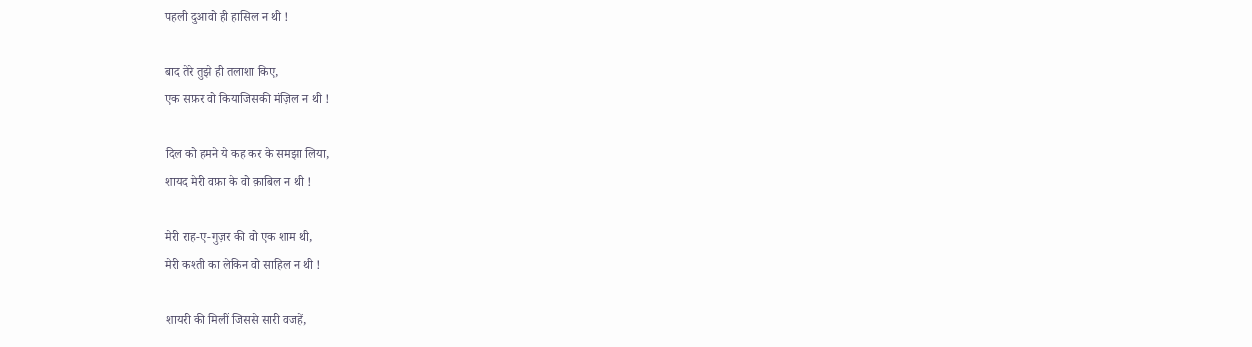पहली दुआवो ही हासिल न थी !

बाद तेरे तुझे ही तलाशा किए,
एक सफ़र वो कियाजिसकी मंज़िल न थी !

दिल को हमने ये कह कर के समझा लिया,
शायद मेरी वफ़ा के वो क़ाबिल न थी !

मेरी राह-ए-गुज़र की वो एक शाम थी,
मेरी कश्ती का लेकिन वो साहिल न थी !

शायरी की मिलीं जिससे सारी वजहें,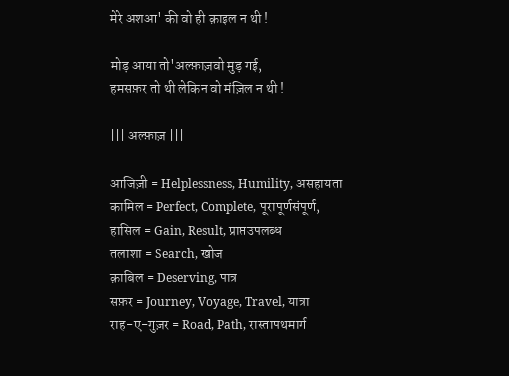मेरे अशआ' की वो ही क़ाइल न थी !

मोड़ आया तो'अल्फ़ाज़वो मुड़ गई,
हमसफ़र तो थी लेकिन वो मंज़िल न थी !

||| अल्फ़ाज़ |||

आजिज़ी = Helplessness, Humility, असहायता
कामिल = Perfect, Complete, पूरापूर्णसंपूर्ण,
हासिल = Gain, Result, प्राप्तउपलब्ध
तलाशा = Search, खोज
क़ाबिल = Deserving, पात्र
सफ़र = Journey, Voyage, Travel, यात्रा
राह-ए-गुज़र = Road, Path, रास्तापथमार्ग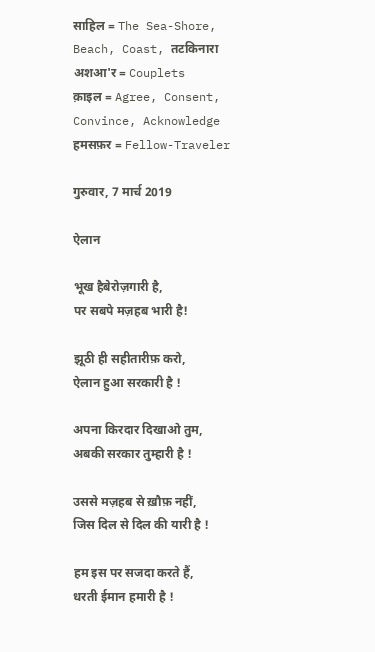साहिल = The Sea-Shore, Beach, Coast, तटकिनारा
अशआ'र = Couplets
क़ाइल = Agree, Consent, Convince, Acknowledge
हमसफ़र = Fellow-Traveler

गुरुवार, 7 मार्च 2019

ऐलान

भूख हैबेरोज़गारी है,
पर सबपे मज़हब भारी है!

झूठी ही सहीतारीफ़ करो,
ऐलान हुआ सरकारी है !

अपना किरदार दिखाओ तुम,
अबकी सरकार तुम्हारी है !

उससे मज़हब से ख़ौफ़ नहीं,
जिस दिल से दिल की यारी है !

हम इस पर सजदा करते हैं,
धरती ईमान हमारी है !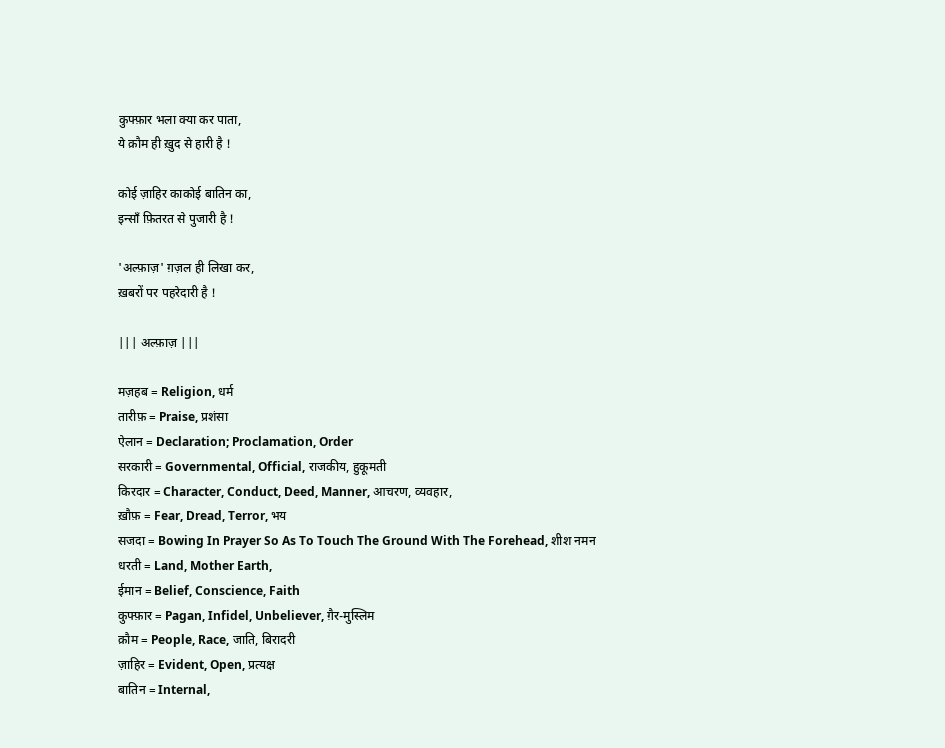कुफ्फ़ार भला क्या कर पाता,
ये क़ौम ही ख़ुद से हारी है !

कोई ज़ाहिर काकोई बातिन का,
इन्साँ फ़ितरत से पुजारी है !

'अल्फ़ाज़' ग़ज़ल ही लिखा कर,
ख़बरों पर पहरेदारी है !

||| अल्फ़ाज़ |||

मज़हब = Religion, धर्म
तारीफ़ = Praise, प्रशंसा
ऐलान = Declaration; Proclamation, Order
सरकारी = Governmental, Official, राजकीय, हुकूमती
किरदार = Character, Conduct, Deed, Manner, आचरण, व्यवहार,
ख़ौफ़ = Fear, Dread, Terror, भय
सजदा = Bowing In Prayer So As To Touch The Ground With The Forehead, शीश नमन
धरती = Land, Mother Earth,
ईमान = Belief, Conscience, Faith
कुफ्फ़ार = Pagan, Infidel, Unbeliever, ग़ैर-मुस्लिम
क़ौम = People, Race, जाति, बिरादरी
ज़ाहिर = Evident, Open, प्रत्यक्ष
बातिन = Internal,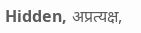Hidden, अप्रत्यक्ष,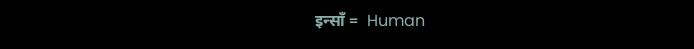इन्साँ =  Human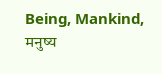Being, Mankind, मनुष्य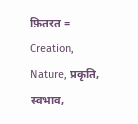फ़ितरत = Creation, Nature, प्रकृति, स्वभाव,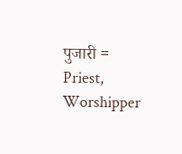पुजारी = Priest, Worshipper